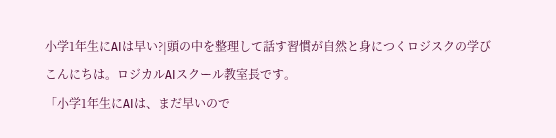小学1年生にAIは早い?|頭の中を整理して話す習慣が自然と身につくロジスクの学び
こんにちは。ロジカルAIスクール教室長です。
「小学1年生にAIは、まだ早いので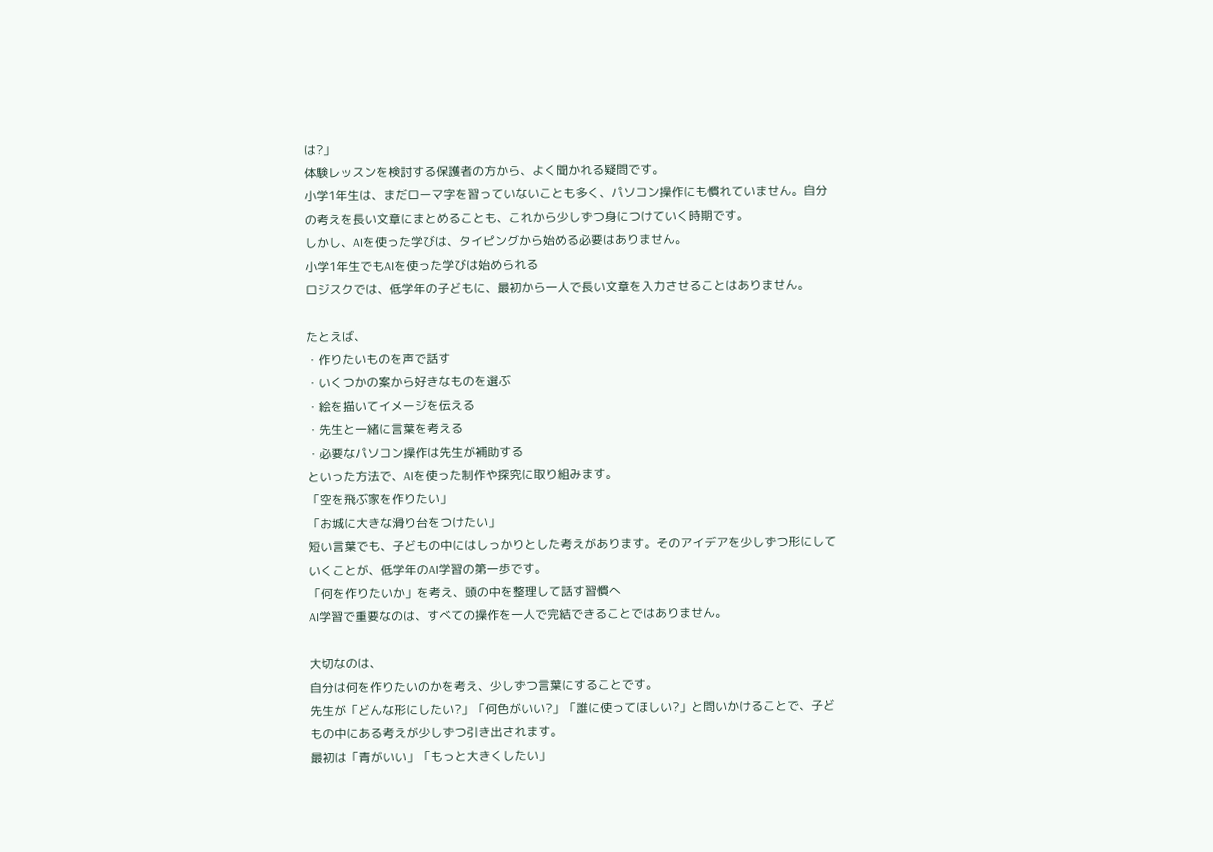は?」
体験レッスンを検討する保護者の方から、よく聞かれる疑問です。
小学1年生は、まだローマ字を習っていないことも多く、パソコン操作にも慣れていません。自分の考えを長い文章にまとめることも、これから少しずつ身につけていく時期です。
しかし、AIを使った学びは、タイピングから始める必要はありません。
小学1年生でもAIを使った学びは始められる
ロジスクでは、低学年の子どもに、最初から一人で長い文章を入力させることはありません。

たとえば、
・作りたいものを声で話す
・いくつかの案から好きなものを選ぶ
・絵を描いてイメージを伝える
・先生と一緒に言葉を考える
・必要なパソコン操作は先生が補助する
といった方法で、AIを使った制作や探究に取り組みます。
「空を飛ぶ家を作りたい」
「お城に大きな滑り台をつけたい」
短い言葉でも、子どもの中にはしっかりとした考えがあります。そのアイデアを少しずつ形にしていくことが、低学年のAI学習の第一歩です。
「何を作りたいか」を考え、頭の中を整理して話す習慣へ
AI学習で重要なのは、すべての操作を一人で完結できることではありません。

大切なのは、
自分は何を作りたいのかを考え、少しずつ言葉にすることです。
先生が「どんな形にしたい?」「何色がいい?」「誰に使ってほしい?」と問いかけることで、子どもの中にある考えが少しずつ引き出されます。
最初は「青がいい」「もっと大きくしたい」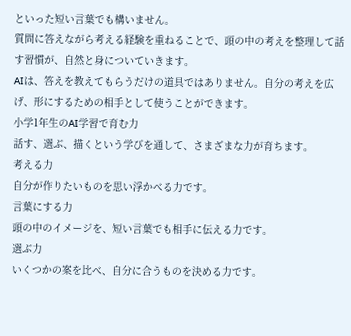といった短い言葉でも構いません。
質問に答えながら考える経験を重ねることで、頭の中の考えを整理して話す習慣が、自然と身についていきます。
AIは、答えを教えてもらうだけの道具ではありません。自分の考えを広げ、形にするための相手として使うことができます。
小学1年生のAI学習で育む力
話す、選ぶ、描くという学びを通して、さまざまな力が育ちます。
考える力
自分が作りたいものを思い浮かべる力です。
言葉にする力
頭の中のイメージを、短い言葉でも相手に伝える力です。
選ぶ力
いくつかの案を比べ、自分に合うものを決める力です。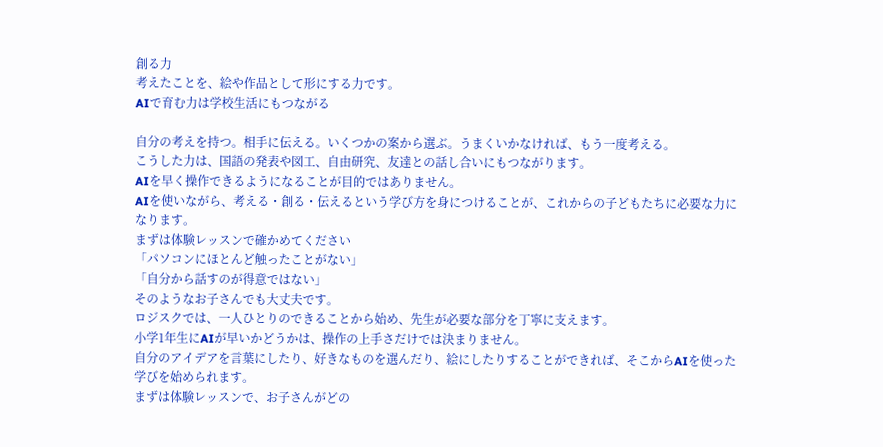創る力
考えたことを、絵や作品として形にする力です。
AIで育む力は学校生活にもつながる

自分の考えを持つ。相手に伝える。いくつかの案から選ぶ。うまくいかなければ、もう一度考える。
こうした力は、国語の発表や図工、自由研究、友達との話し合いにもつながります。
AIを早く操作できるようになることが目的ではありません。
AIを使いながら、考える・創る・伝えるという学び方を身につけることが、これからの子どもたちに必要な力になります。
まずは体験レッスンで確かめてください
「パソコンにほとんど触ったことがない」
「自分から話すのが得意ではない」
そのようなお子さんでも大丈夫です。
ロジスクでは、一人ひとりのできることから始め、先生が必要な部分を丁寧に支えます。
小学1年生にAIが早いかどうかは、操作の上手さだけでは決まりません。
自分のアイデアを言葉にしたり、好きなものを選んだり、絵にしたりすることができれば、そこからAIを使った学びを始められます。
まずは体験レッスンで、お子さんがどの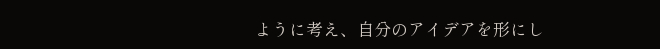ように考え、自分のアイデアを形にし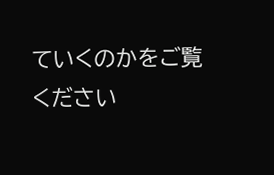ていくのかをご覧ください